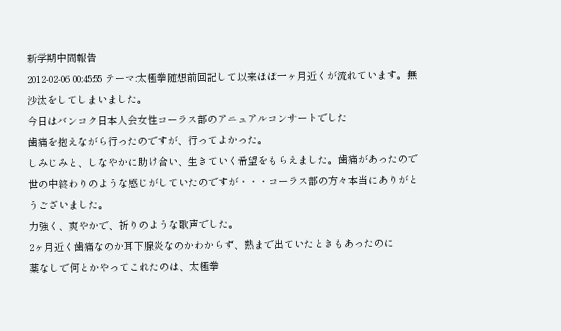新学期中間報告
2012-02-06 00:45:55 テーマ:太極拳随想前回記して以来ほぼ一ヶ月近くが流れています。無沙汰をしてしまいました。
今日はバンコク日本人会女性コーラス部のアニュアルコンサートでした
歯痛を抱えながら行ったのですが、行ってよかった。
しみじみと、しなやかに助け合い、生きていく希望をもらえました。歯痛があったので
世の中終わりのような感じがしていたのですが・・・コーラス部の方々本当にありがとうございました。
力強く、爽やかで、祈りのような歌声でした。
2ヶ月近く歯痛なのか耳下腺炎なのかわからず、熱まで出ていたときもあったのに
薬なしで何とかやってこれたのは、太極拳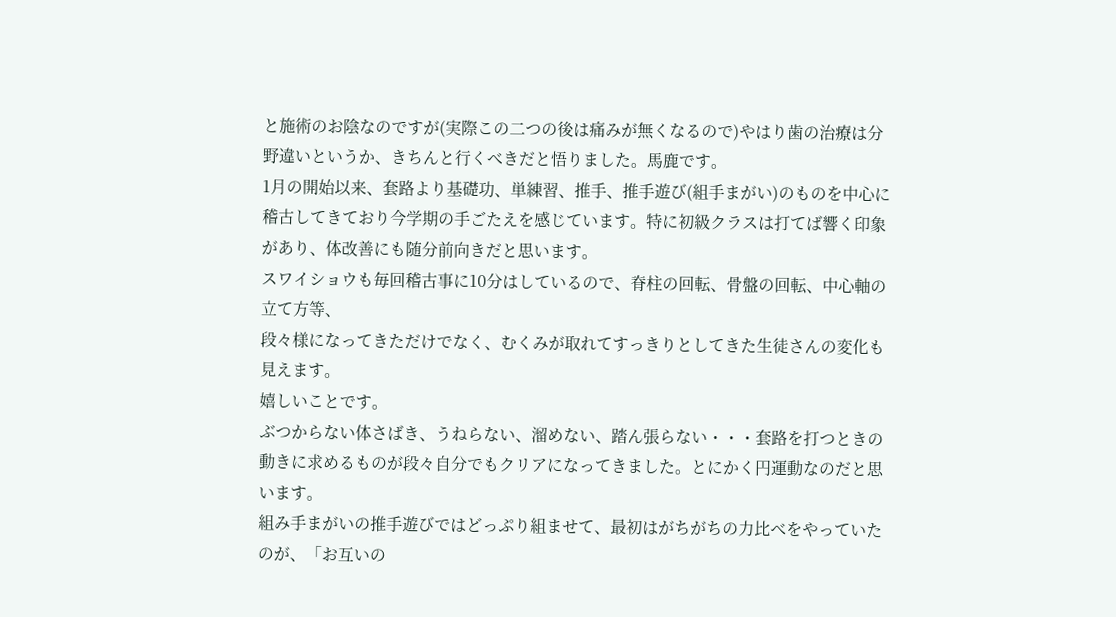と施術のお陰なのですが(実際この二つの後は痛みが無くなるので)やはり歯の治療は分野違いというか、きちんと行くべきだと悟りました。馬鹿です。
1月の開始以来、套路より基礎功、単練習、推手、推手遊び(組手まがい)のものを中心に稽古してきており今学期の手ごたえを感じています。特に初級クラスは打てば響く印象があり、体改善にも随分前向きだと思います。
スワイショウも毎回稽古事に10分はしているので、脊柱の回転、骨盤の回転、中心軸の立て方等、
段々様になってきただけでなく、むくみが取れてすっきりとしてきた生徒さんの変化も見えます。
嬉しいことです。
ぶつからない体さばき、うねらない、溜めない、踏ん張らない・・・套路を打つときの動きに求めるものが段々自分でもクリアになってきました。とにかく円運動なのだと思います。
組み手まがいの推手遊びではどっぷり組ませて、最初はがちがちの力比べをやっていたのが、「お互いの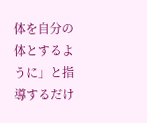体を自分の体とするように」と指導するだけ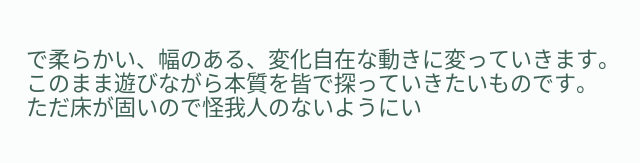で柔らかい、幅のある、変化自在な動きに変っていきます。
このまま遊びながら本質を皆で探っていきたいものです。
ただ床が固いので怪我人のないようにい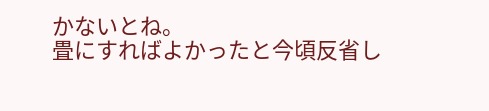かないとね。
畳にすればよかったと今頃反省し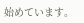始めています。